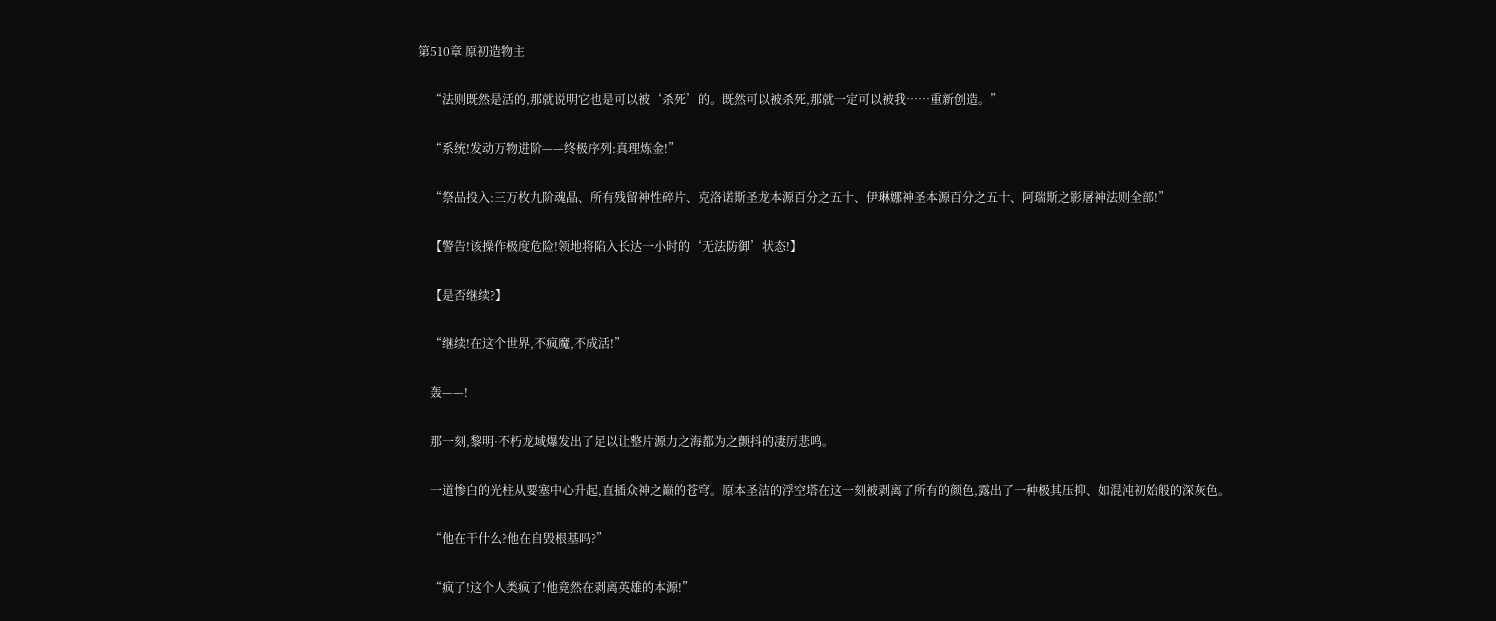第510章 原初造物主

    “法则既然是活的,那就说明它也是可以被‘杀死’的。既然可以被杀死,那就一定可以被我……重新创造。”

    “系统!发动万物进阶——终极序列:真理炼金!”

    “祭品投入:三万枚九阶魂晶、所有残留神性碎片、克洛诺斯圣龙本源百分之五十、伊琳娜神圣本源百分之五十、阿瑞斯之影屠神法则全部!”

    【警告!该操作极度危险!领地将陷入长达一小时的‘无法防御’状态!】

    【是否继续?】

    “继续!在这个世界,不疯魔,不成活!”

    轰——!

    那一刻,黎明·不朽龙域爆发出了足以让整片源力之海都为之颤抖的凄厉悲鸣。

    一道惨白的光柱从要塞中心升起,直插众神之巅的苍穹。原本圣洁的浮空塔在这一刻被剥离了所有的颜色,露出了一种极其压抑、如混沌初始般的深灰色。

    “他在干什么?他在自毁根基吗?”

    “疯了!这个人类疯了!他竟然在剥离英雄的本源!”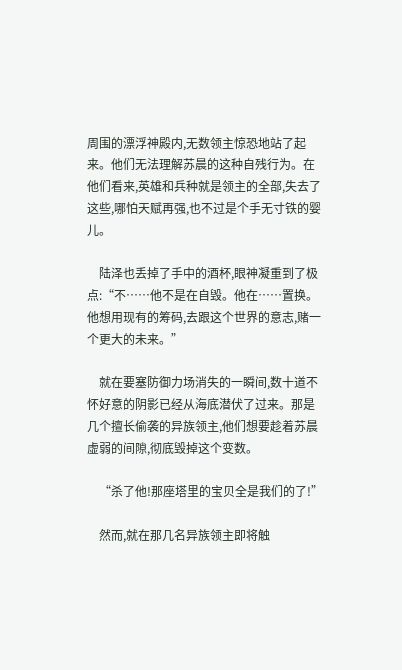周围的漂浮神殿内,无数领主惊恐地站了起来。他们无法理解苏晨的这种自残行为。在他们看来,英雄和兵种就是领主的全部,失去了这些,哪怕天赋再强,也不过是个手无寸铁的婴儿。

    陆泽也丢掉了手中的酒杯,眼神凝重到了极点:“不……他不是在自毁。他在……置换。他想用现有的筹码,去跟这个世界的意志,赌一个更大的未来。”

    就在要塞防御力场消失的一瞬间,数十道不怀好意的阴影已经从海底潜伏了过来。那是几个擅长偷袭的异族领主,他们想要趁着苏晨虚弱的间隙,彻底毁掉这个变数。

    “杀了他!那座塔里的宝贝全是我们的了!”

    然而,就在那几名异族领主即将触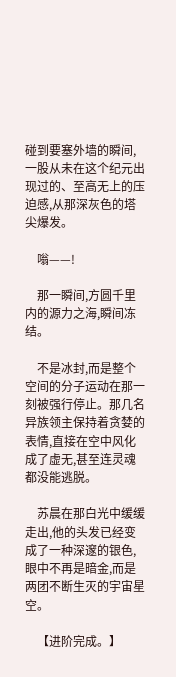碰到要塞外墙的瞬间,一股从未在这个纪元出现过的、至高无上的压迫感,从那深灰色的塔尖爆发。

    嗡——!

    那一瞬间,方圆千里内的源力之海,瞬间冻结。

    不是冰封,而是整个空间的分子运动在那一刻被强行停止。那几名异族领主保持着贪婪的表情,直接在空中风化成了虚无,甚至连灵魂都没能逃脱。

    苏晨在那白光中缓缓走出,他的头发已经变成了一种深邃的银色,眼中不再是暗金,而是两团不断生灭的宇宙星空。

    【进阶完成。】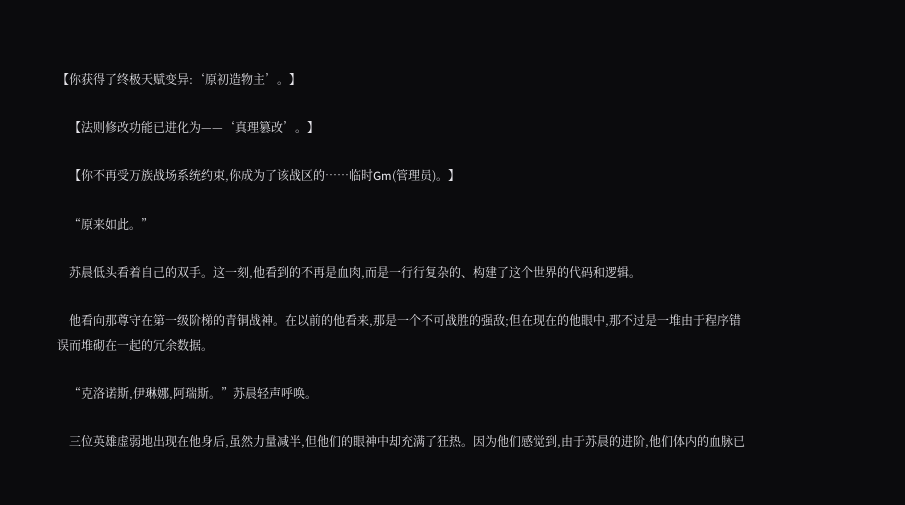【你获得了终极天赋变异:‘原初造物主’。】

    【法则修改功能已进化为——‘真理篡改’。】

    【你不再受万族战场系统约束,你成为了该战区的……临时Gm(管理员)。】

    “原来如此。”

    苏晨低头看着自己的双手。这一刻,他看到的不再是血肉,而是一行行复杂的、构建了这个世界的代码和逻辑。

    他看向那尊守在第一级阶梯的青铜战神。在以前的他看来,那是一个不可战胜的强敌;但在现在的他眼中,那不过是一堆由于程序错误而堆砌在一起的冗余数据。

    “克洛诺斯,伊琳娜,阿瑞斯。”苏晨轻声呼唤。

    三位英雄虚弱地出现在他身后,虽然力量减半,但他们的眼神中却充满了狂热。因为他们感觉到,由于苏晨的进阶,他们体内的血脉已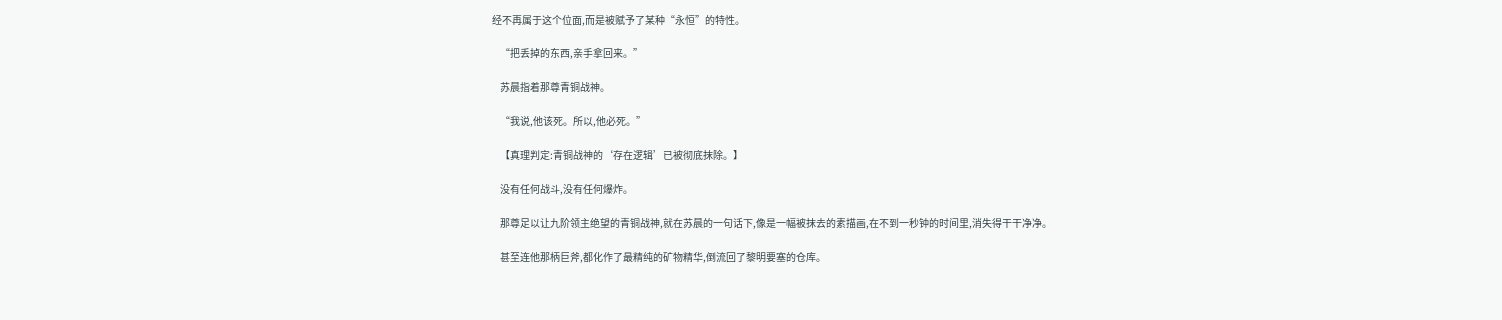经不再属于这个位面,而是被赋予了某种“永恒”的特性。

    “把丢掉的东西,亲手拿回来。”

    苏晨指着那尊青铜战神。

    “我说,他该死。所以,他必死。”

    【真理判定:青铜战神的‘存在逻辑’已被彻底抹除。】

    没有任何战斗,没有任何爆炸。

    那尊足以让九阶领主绝望的青铜战神,就在苏晨的一句话下,像是一幅被抹去的素描画,在不到一秒钟的时间里,消失得干干净净。

    甚至连他那柄巨斧,都化作了最精纯的矿物精华,倒流回了黎明要塞的仓库。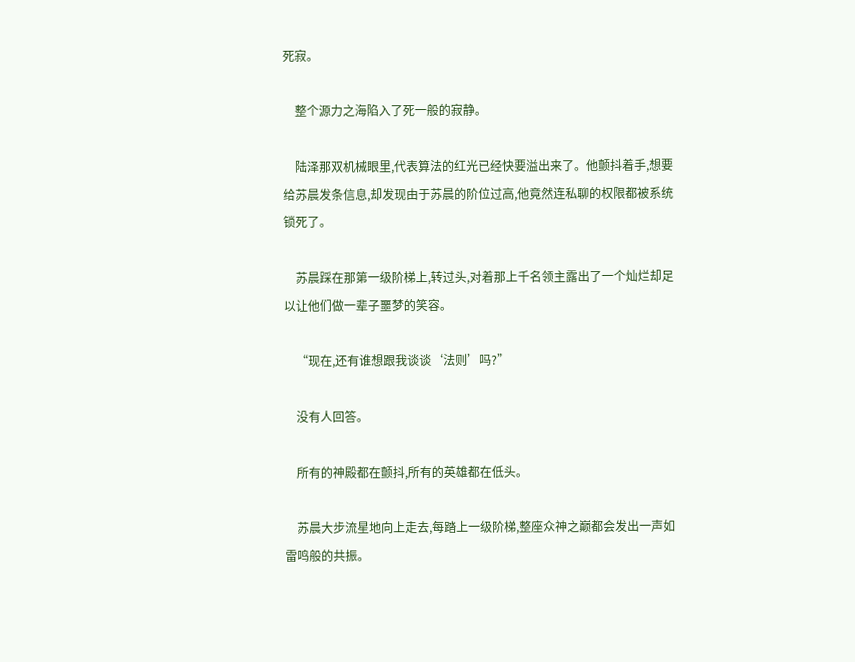死寂。

    整个源力之海陷入了死一般的寂静。

    陆泽那双机械眼里,代表算法的红光已经快要溢出来了。他颤抖着手,想要给苏晨发条信息,却发现由于苏晨的阶位过高,他竟然连私聊的权限都被系统锁死了。

    苏晨踩在那第一级阶梯上,转过头,对着那上千名领主露出了一个灿烂却足以让他们做一辈子噩梦的笑容。

    “现在,还有谁想跟我谈谈‘法则’吗?”

    没有人回答。

    所有的神殿都在颤抖,所有的英雄都在低头。

    苏晨大步流星地向上走去,每踏上一级阶梯,整座众神之巅都会发出一声如雷鸣般的共振。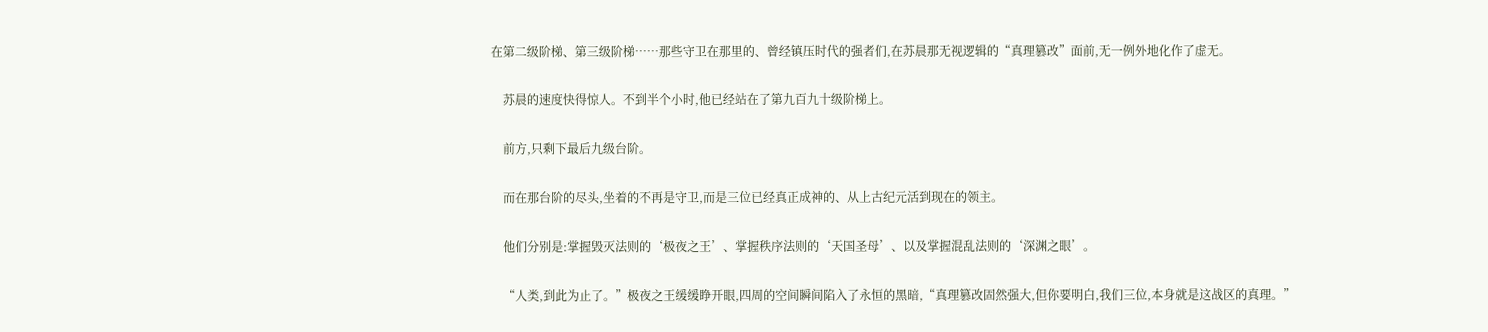在第二级阶梯、第三级阶梯……那些守卫在那里的、曾经镇压时代的强者们,在苏晨那无视逻辑的“真理篡改”面前,无一例外地化作了虚无。

    苏晨的速度快得惊人。不到半个小时,他已经站在了第九百九十级阶梯上。

    前方,只剩下最后九级台阶。

    而在那台阶的尽头,坐着的不再是守卫,而是三位已经真正成神的、从上古纪元活到现在的领主。

    他们分别是:掌握毁灭法则的‘极夜之王’、掌握秩序法则的‘天国圣母’、以及掌握混乱法则的‘深渊之眼’。

    “人类,到此为止了。”极夜之王缓缓睁开眼,四周的空间瞬间陷入了永恒的黑暗,“真理篡改固然强大,但你要明白,我们三位,本身就是这战区的真理。”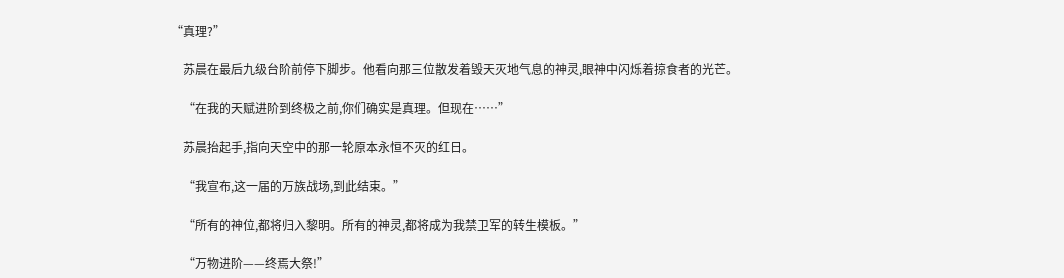“真理?”

    苏晨在最后九级台阶前停下脚步。他看向那三位散发着毁天灭地气息的神灵,眼神中闪烁着掠食者的光芒。

    “在我的天赋进阶到终极之前,你们确实是真理。但现在……”

    苏晨抬起手,指向天空中的那一轮原本永恒不灭的红日。

    “我宣布,这一届的万族战场,到此结束。”

    “所有的神位,都将归入黎明。所有的神灵,都将成为我禁卫军的转生模板。”

    “万物进阶——终焉大祭!”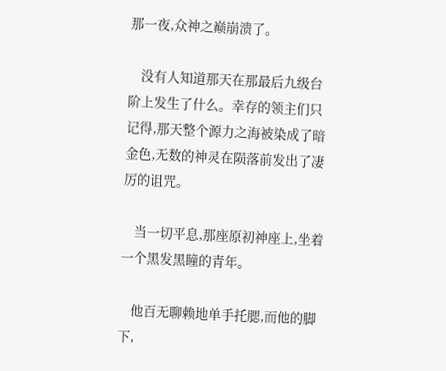那一夜,众神之巅崩溃了。

    没有人知道那天在那最后九级台阶上发生了什么。幸存的领主们只记得,那天整个源力之海被染成了暗金色,无数的神灵在陨落前发出了凄厉的诅咒。

    当一切平息,那座原初神座上,坐着一个黑发黑瞳的青年。

    他百无聊赖地单手托腮,而他的脚下,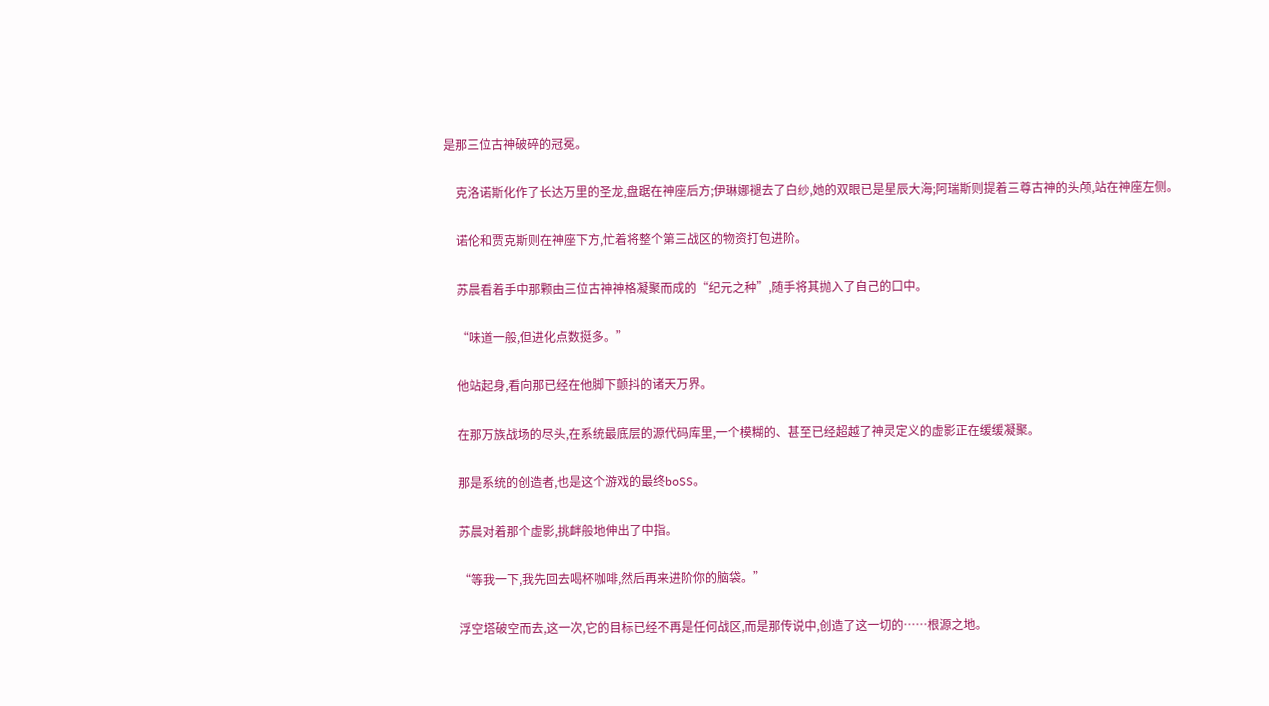是那三位古神破碎的冠冕。

    克洛诺斯化作了长达万里的圣龙,盘踞在神座后方;伊琳娜褪去了白纱,她的双眼已是星辰大海;阿瑞斯则提着三尊古神的头颅,站在神座左侧。

    诺伦和贾克斯则在神座下方,忙着将整个第三战区的物资打包进阶。

    苏晨看着手中那颗由三位古神神格凝聚而成的“纪元之种”,随手将其抛入了自己的口中。

    “味道一般,但进化点数挺多。”

    他站起身,看向那已经在他脚下颤抖的诸天万界。

    在那万族战场的尽头,在系统最底层的源代码库里,一个模糊的、甚至已经超越了神灵定义的虚影正在缓缓凝聚。

    那是系统的创造者,也是这个游戏的最终boSS。

    苏晨对着那个虚影,挑衅般地伸出了中指。

    “等我一下,我先回去喝杯咖啡,然后再来进阶你的脑袋。”

    浮空塔破空而去,这一次,它的目标已经不再是任何战区,而是那传说中,创造了这一切的……根源之地。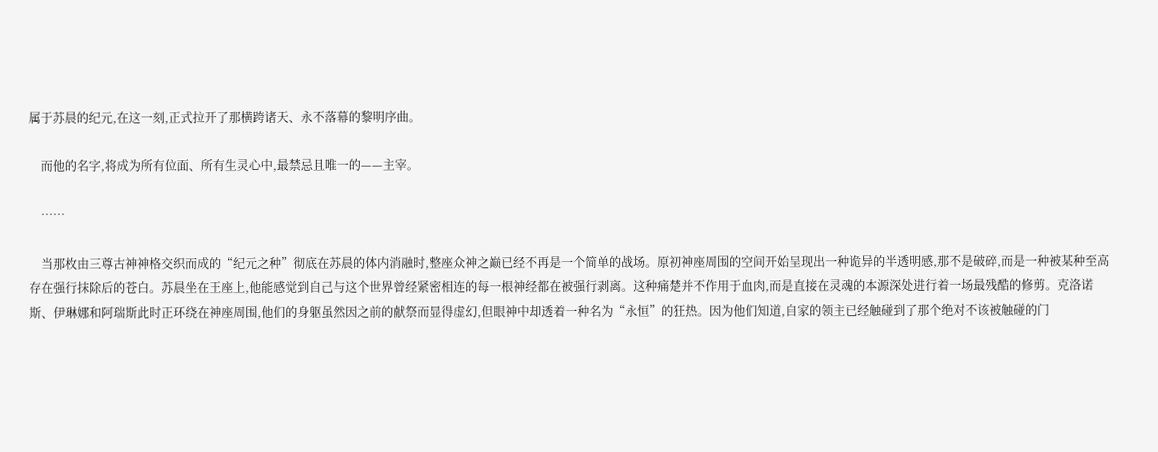属于苏晨的纪元,在这一刻,正式拉开了那横跨诸天、永不落幕的黎明序曲。

    而他的名字,将成为所有位面、所有生灵心中,最禁忌且唯一的——主宰。

    ……

    当那枚由三尊古神神格交织而成的“纪元之种”彻底在苏晨的体内消融时,整座众神之巅已经不再是一个简单的战场。原初神座周围的空间开始呈现出一种诡异的半透明感,那不是破碎,而是一种被某种至高存在强行抹除后的苍白。苏晨坐在王座上,他能感觉到自己与这个世界曾经紧密相连的每一根神经都在被强行剥离。这种痛楚并不作用于血肉,而是直接在灵魂的本源深处进行着一场最残酷的修剪。克洛诺斯、伊琳娜和阿瑞斯此时正环绕在神座周围,他们的身躯虽然因之前的献祭而显得虚幻,但眼神中却透着一种名为“永恒”的狂热。因为他们知道,自家的领主已经触碰到了那个绝对不该被触碰的门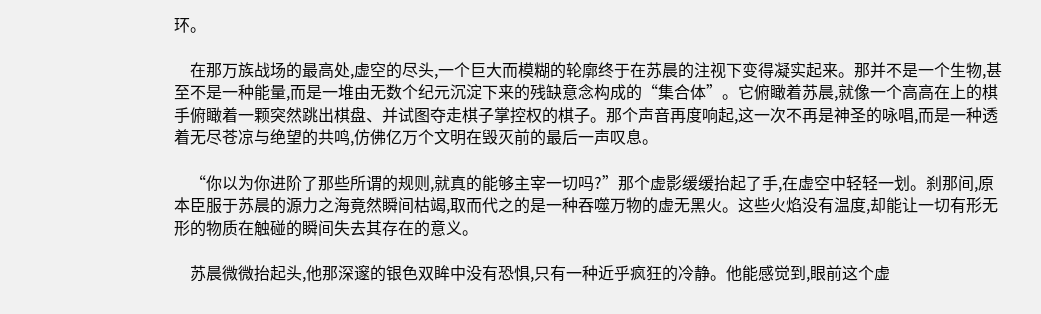环。

    在那万族战场的最高处,虚空的尽头,一个巨大而模糊的轮廓终于在苏晨的注视下变得凝实起来。那并不是一个生物,甚至不是一种能量,而是一堆由无数个纪元沉淀下来的残缺意念构成的“集合体”。它俯瞰着苏晨,就像一个高高在上的棋手俯瞰着一颗突然跳出棋盘、并试图夺走棋子掌控权的棋子。那个声音再度响起,这一次不再是神圣的咏唱,而是一种透着无尽苍凉与绝望的共鸣,仿佛亿万个文明在毁灭前的最后一声叹息。

    “你以为你进阶了那些所谓的规则,就真的能够主宰一切吗?”那个虚影缓缓抬起了手,在虚空中轻轻一划。刹那间,原本臣服于苏晨的源力之海竟然瞬间枯竭,取而代之的是一种吞噬万物的虚无黑火。这些火焰没有温度,却能让一切有形无形的物质在触碰的瞬间失去其存在的意义。

    苏晨微微抬起头,他那深邃的银色双眸中没有恐惧,只有一种近乎疯狂的冷静。他能感觉到,眼前这个虚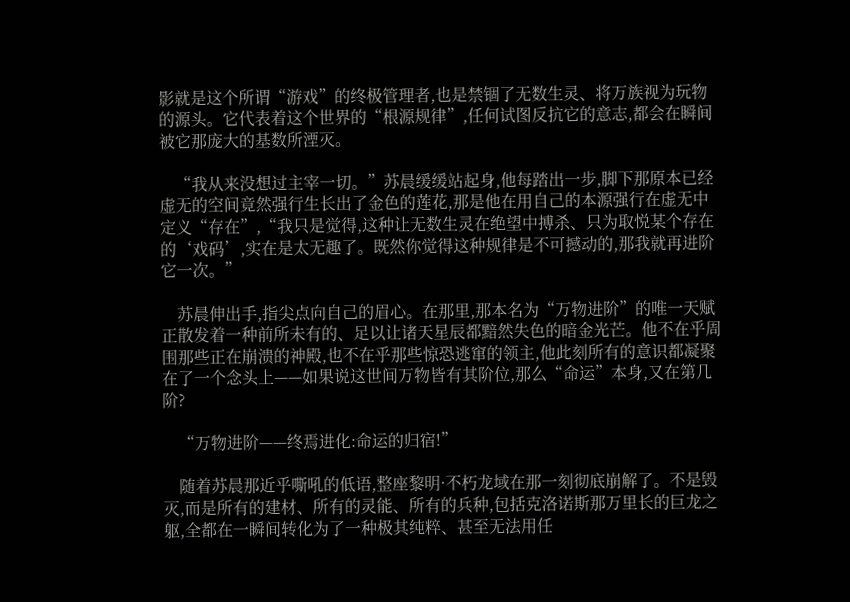影就是这个所谓“游戏”的终极管理者,也是禁锢了无数生灵、将万族视为玩物的源头。它代表着这个世界的“根源规律”,任何试图反抗它的意志,都会在瞬间被它那庞大的基数所湮灭。

    “我从来没想过主宰一切。”苏晨缓缓站起身,他每踏出一步,脚下那原本已经虚无的空间竟然强行生长出了金色的莲花,那是他在用自己的本源强行在虚无中定义“存在”,“我只是觉得,这种让无数生灵在绝望中搏杀、只为取悦某个存在的‘戏码’,实在是太无趣了。既然你觉得这种规律是不可撼动的,那我就再进阶它一次。”

    苏晨伸出手,指尖点向自己的眉心。在那里,那本名为“万物进阶”的唯一天赋正散发着一种前所未有的、足以让诸天星辰都黯然失色的暗金光芒。他不在乎周围那些正在崩溃的神殿,也不在乎那些惊恐逃窜的领主,他此刻所有的意识都凝聚在了一个念头上——如果说这世间万物皆有其阶位,那么“命运”本身,又在第几阶?

    “万物进阶——终焉进化:命运的归宿!”

    随着苏晨那近乎嘶吼的低语,整座黎明·不朽龙域在那一刻彻底崩解了。不是毁灭,而是所有的建材、所有的灵能、所有的兵种,包括克洛诺斯那万里长的巨龙之躯,全都在一瞬间转化为了一种极其纯粹、甚至无法用任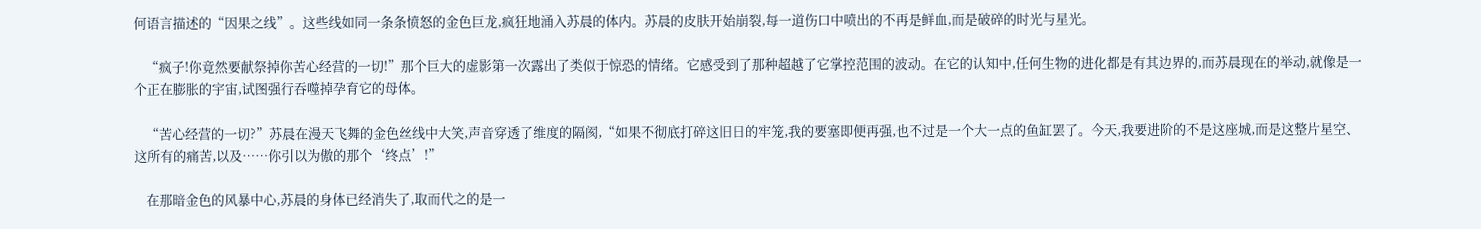何语言描述的“因果之线”。这些线如同一条条愤怒的金色巨龙,疯狂地涌入苏晨的体内。苏晨的皮肤开始崩裂,每一道伤口中喷出的不再是鲜血,而是破碎的时光与星光。

    “疯子!你竟然要献祭掉你苦心经营的一切!”那个巨大的虚影第一次露出了类似于惊恐的情绪。它感受到了那种超越了它掌控范围的波动。在它的认知中,任何生物的进化都是有其边界的,而苏晨现在的举动,就像是一个正在膨胀的宇宙,试图强行吞噬掉孕育它的母体。

    “苦心经营的一切?”苏晨在漫天飞舞的金色丝线中大笑,声音穿透了维度的隔阂,“如果不彻底打碎这旧日的牢笼,我的要塞即便再强,也不过是一个大一点的鱼缸罢了。今天,我要进阶的不是这座城,而是这整片星空、这所有的痛苦,以及……你引以为傲的那个‘终点’!”

    在那暗金色的风暴中心,苏晨的身体已经消失了,取而代之的是一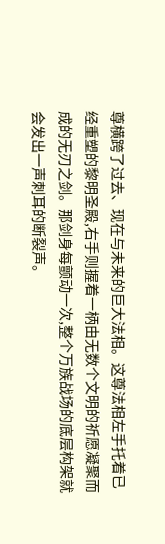尊横跨了过去、现在与未来的巨大法相。这尊法相左手托着已经重塑的黎明圣殿,右手则握着一柄由无数个文明的祈愿凝聚而成的无刃之剑。那剑身每颤动一次,整个万族战场的底层构架就会发出一声刺耳的断裂声。